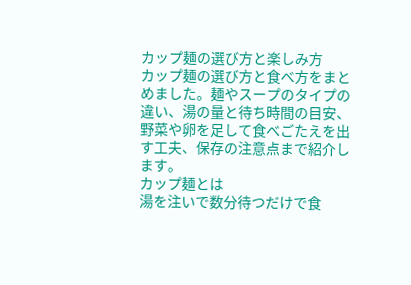カップ麺の選び方と楽しみ方
カップ麺の選び方と食べ方をまとめました。麺やスープのタイプの違い、湯の量と待ち時間の目安、野菜や卵を足して食べごたえを出す工夫、保存の注意点まで紹介します。
カップ麺とは
湯を注いで数分待つだけで食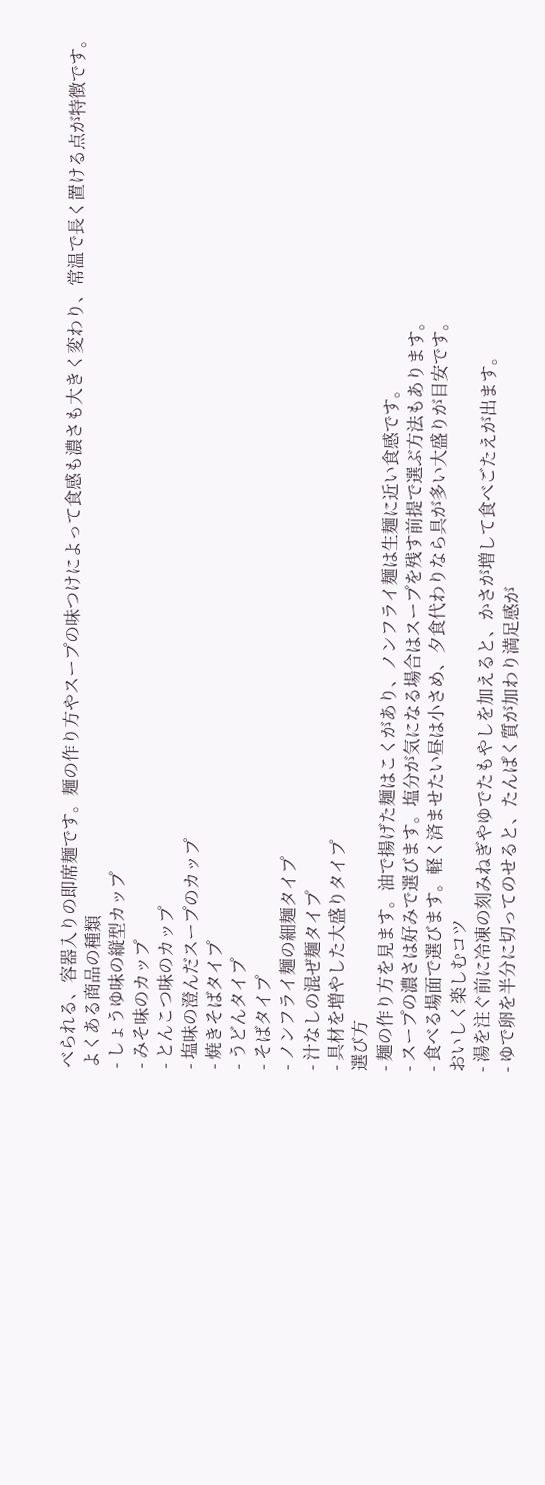べられる、容器入りの即席麺です。麺の作り方やスープの味つけによって食感も濃さも大きく変わり、常温で長く置ける点が特徴です。
よくある商品の種類
- しょうゆ味の縦型カップ
- みそ味のカップ
- とんこつ味のカップ
- 塩味の澄んだスープのカップ
- 焼きそばタイプ
- うどんタイプ
- そばタイプ
- ノンフライ麺の細麺タイプ
- 汁なしの混ぜ麺タイプ
- 具材を増やした大盛りタイプ
選び方
- 麺の作り方を見ます。油で揚げた麺はこくがあり、ノンフライ麺は生麺に近い食感です。
- スープの濃さは好みで選びます。塩分が気になる場合はスープを残す前提で選ぶ方法もあります。
- 食べる場面で選びます。軽く済ませたい昼は小さめ、夕食代わりなら具が多い大盛りが目安です。
おいしく楽しむコツ
- 湯を注ぐ前に冷凍の刻みねぎやゆでたもやしを加えると、かさが増して食べごたえが出ます。
- ゆで卵を半分に切ってのせると、たんぱく質が加わり満足感が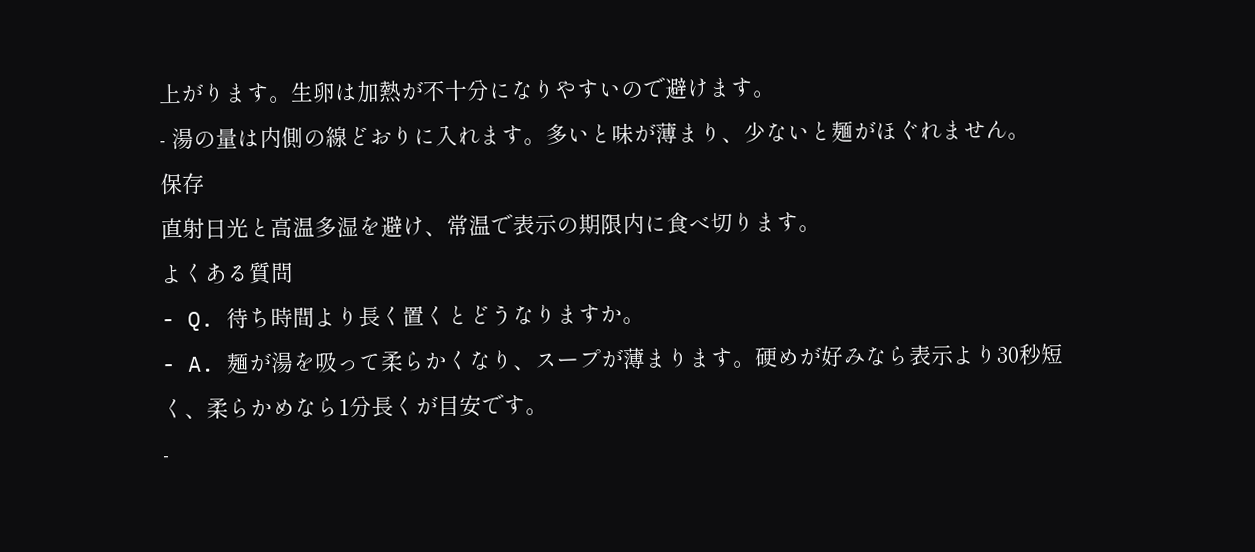上がります。生卵は加熱が不十分になりやすいので避けます。
- 湯の量は内側の線どおりに入れます。多いと味が薄まり、少ないと麺がほぐれません。
保存
直射日光と高温多湿を避け、常温で表示の期限内に食べ切ります。
よくある質問
- Q. 待ち時間より長く置くとどうなりますか。
- A. 麺が湯を吸って柔らかくなり、スープが薄まります。硬めが好みなら表示より30秒短く、柔らかめなら1分長くが目安です。
-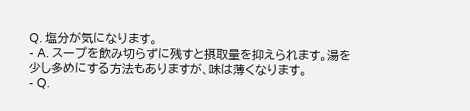Q. 塩分が気になります。
- A. スープを飲み切らずに残すと摂取量を抑えられます。湯を少し多めにする方法もありますが、味は薄くなります。
- Q.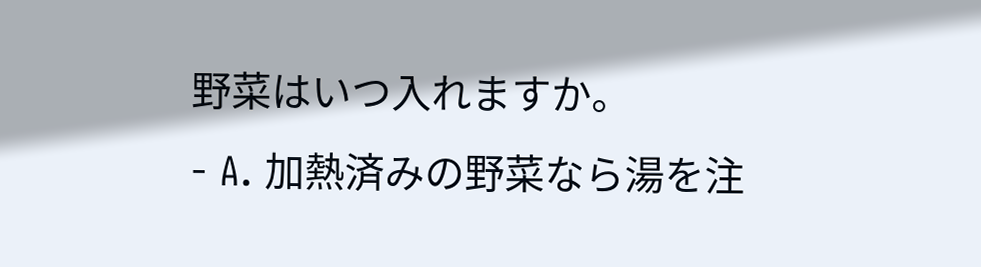野菜はいつ入れますか。
- A. 加熱済みの野菜なら湯を注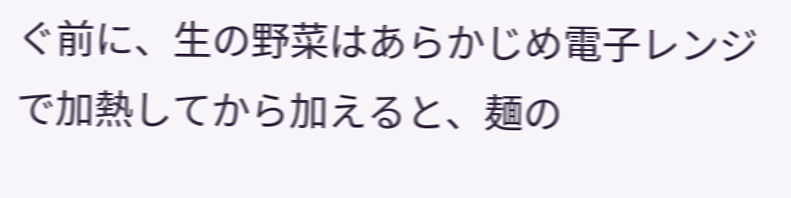ぐ前に、生の野菜はあらかじめ電子レンジで加熱してから加えると、麺の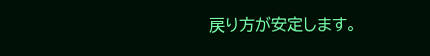戻り方が安定します。